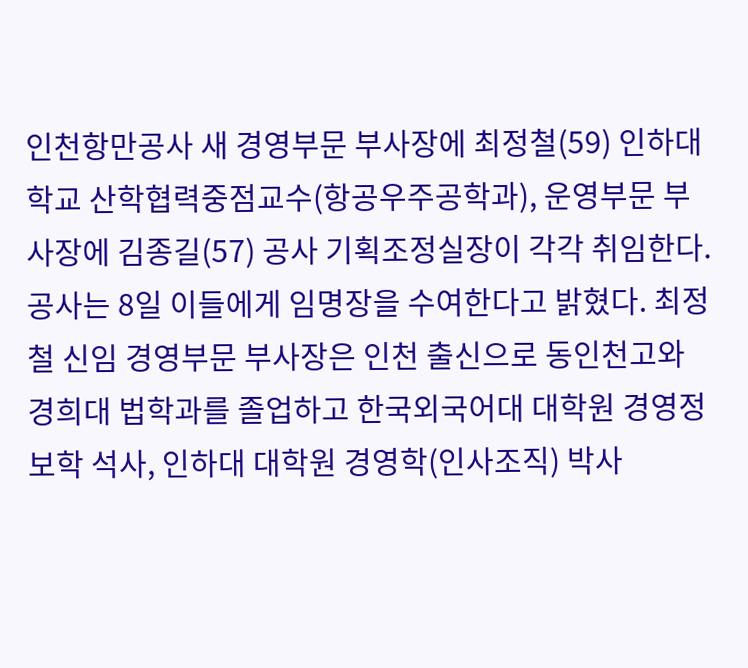인천항만공사 새 경영부문 부사장에 최정철(59) 인하대학교 산학협력중점교수(항공우주공학과), 운영부문 부사장에 김종길(57) 공사 기획조정실장이 각각 취임한다. 공사는 8일 이들에게 임명장을 수여한다고 밝혔다. 최정철 신임 경영부문 부사장은 인천 출신으로 동인천고와 경희대 법학과를 졸업하고 한국외국어대 대학원 경영정보학 석사, 인하대 대학원 경영학(인사조직) 박사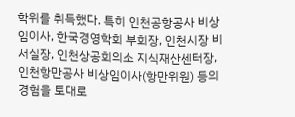학위를 취득했다. 특히 인천공항공사 비상임이사, 한국경영학회 부회장, 인천시장 비서실장, 인천상공회의소 지식재산센터장, 인천항만공사 비상임이사(항만위원) 등의 경험을 토대로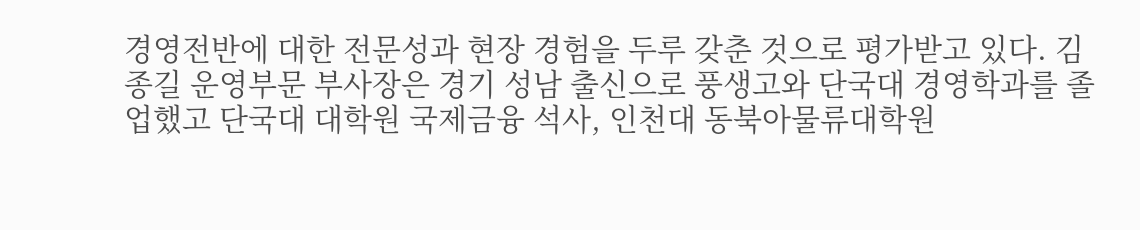경영전반에 대한 전문성과 현장 경험을 두루 갖춘 것으로 평가받고 있다. 김종길 운영부문 부사장은 경기 성남 출신으로 풍생고와 단국대 경영학과를 졸업했고 단국대 대학원 국제금융 석사, 인천대 동북아물류대학원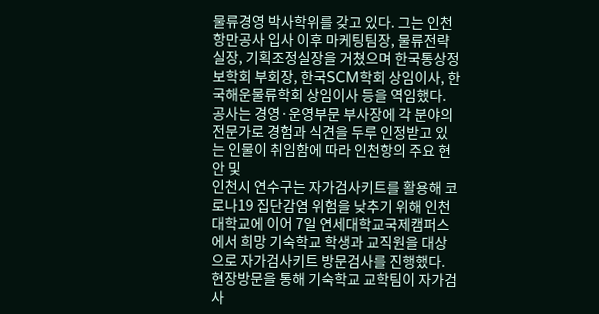물류경영 박사학위를 갖고 있다. 그는 인천항만공사 입사 이후 마케팅팀장, 물류전략실장, 기획조정실장을 거쳤으며 한국통상정보학회 부회장, 한국SCM학회 상임이사, 한국해운물류학회 상임이사 등을 역임했다. 공사는 경영·운영부문 부사장에 각 분야의 전문가로 경험과 식견을 두루 인정받고 있는 인물이 취임함에 따라 인천항의 주요 현안 및
인천시 연수구는 자가검사키트를 활용해 코로나19 집단감염 위험을 낮추기 위해 인천대학교에 이어 7일 연세대학교국제캠퍼스에서 희망 기숙학교 학생과 교직원을 대상으로 자가검사키트 방문검사를 진행했다. 현장방문을 통해 기숙학교 교학팀이 자가검사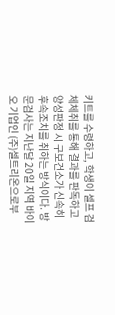키트를 수령하고, 학생이 셀프 검체체취를 통해 결과를 판독하고 양성판정 시 구보건소가 신속히 후속조치를 취하는 방식이다. 방문검사는 지난달 20일 지역 바이오 기업인 (주)셀트리온으로부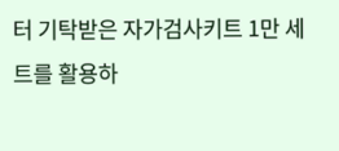터 기탁받은 자가검사키트 1만 세트를 활용하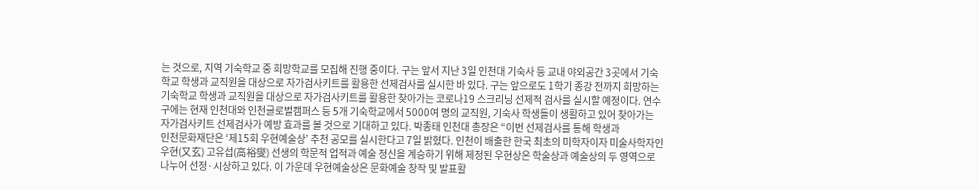는 것으로, 지역 기숙학교 중 희망학교를 모집해 진행 중이다. 구는 앞서 지난 3일 인천대 기숙사 등 교내 야외공간 3곳에서 기숙학교 학생과 교직원을 대상으로 자가검사키트를 활용한 선제검사를 실시한 바 있다. 구는 앞으로도 1학기 종강 전까지 희망하는 기숙학교 학생과 교직원을 대상으로 자가검사키트를 활용한 찾아가는 코로나19 스크리닝 선제적 검사를 실시할 예정이다. 연수구에는 현재 인천대와 인천글로벌캠퍼스 등 5개 기숙학교에서 5000여 명의 교직원, 기숙사 학생들이 생활하고 있어 찾아가는 자가검사키트 선제검사가 예방 효과를 볼 것으로 기대하고 있다. 박종태 인천대 총장은 “이번 선제검사를 통해 학생과
인천문화재단은 ‘제15회 우현예술상’ 추천 공모를 실시한다고 7일 밝혔다. 인천이 배출한 한국 최초의 미학자이자 미술사학자인 우현(又玄) 고유섭(高裕燮) 선생의 학문적 업적과 예술 정신을 계승하기 위해 제정된 우현상은 학술상과 예술상의 두 영역으로 나누어 선정·시상하고 있다. 이 가운데 우현예술상은 문화예술 창작 및 발표활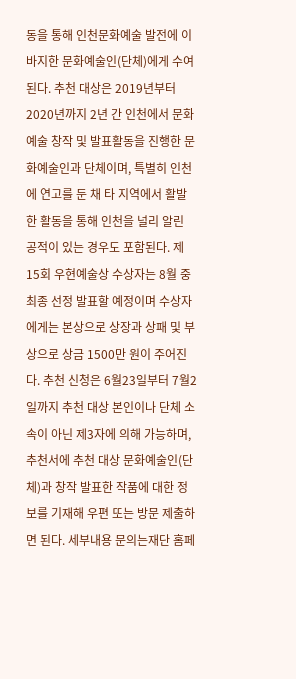동을 통해 인천문화예술 발전에 이바지한 문화예술인(단체)에게 수여된다. 추천 대상은 2019년부터 2020년까지 2년 간 인천에서 문화예술 창작 및 발표활동을 진행한 문화예술인과 단체이며, 특별히 인천에 연고를 둔 채 타 지역에서 활발한 활동을 통해 인천을 널리 알린 공적이 있는 경우도 포함된다. 제15회 우현예술상 수상자는 8월 중 최종 선정 발표할 예정이며 수상자에게는 본상으로 상장과 상패 및 부상으로 상금 1500만 원이 주어진다. 추천 신청은 6월23일부터 7월2일까지 추천 대상 본인이나 단체 소속이 아닌 제3자에 의해 가능하며, 추천서에 추천 대상 문화예술인(단체)과 창작 발표한 작품에 대한 정보를 기재해 우편 또는 방문 제출하면 된다. 세부내용 문의는재단 홈페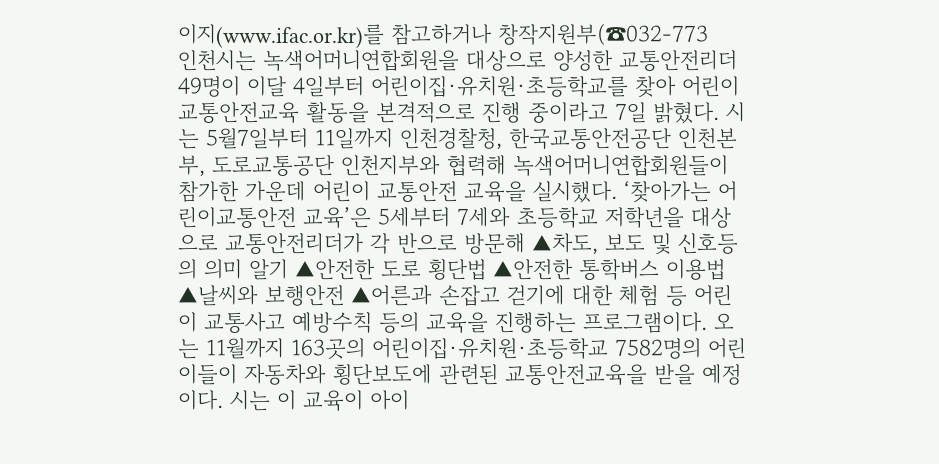이지(www.ifac.or.kr)를 참고하거나 창작지원부(☎032-773
인천시는 녹색어머니연합회원을 대상으로 양성한 교통안전리더 49명이 이달 4일부터 어린이집·유치원·초등학교를 찾아 어린이 교통안전교육 활동을 본격적으로 진행 중이라고 7일 밝혔다. 시는 5월7일부터 11일까지 인천경찰청, 한국교통안전공단 인천본부, 도로교통공단 인천지부와 협력해 녹색어머니연합회원들이 참가한 가운데 어린이 교통안전 교육을 실시했다. ‘찾아가는 어린이교통안전 교육’은 5세부터 7세와 초등학교 저학년을 대상으로 교통안전리더가 각 반으로 방문해 ▲차도, 보도 및 신호등의 의미 알기 ▲안전한 도로 횡단법 ▲안전한 통학버스 이용법 ▲날씨와 보행안전 ▲어른과 손잡고 걷기에 대한 체험 등 어린이 교통사고 예방수칙 등의 교육을 진행하는 프로그램이다. 오는 11월까지 163곳의 어린이집·유치원·초등학교 7582명의 어린이들이 자동차와 횡단보도에 관련된 교통안전교육을 받을 예정이다. 시는 이 교육이 아이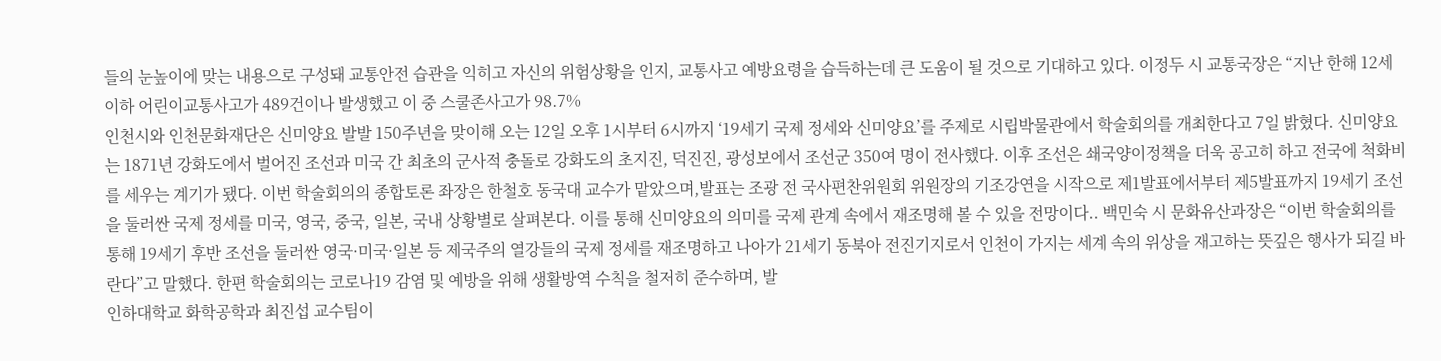들의 눈높이에 맞는 내용으로 구성돼 교통안전 습관을 익히고 자신의 위험상황을 인지, 교통사고 예방요령을 습득하는데 큰 도움이 될 것으로 기대하고 있다. 이정두 시 교통국장은 “지난 한해 12세 이하 어린이교통사고가 489건이나 발생했고 이 중 스쿨존사고가 98.7%
인천시와 인천문화재단은 신미양요 발발 150주년을 맞이해 오는 12일 오후 1시부터 6시까지 ‘19세기 국제 정세와 신미양요’를 주제로 시립박물관에서 학술회의를 개최한다고 7일 밝혔다. 신미양요는 1871년 강화도에서 벌어진 조선과 미국 간 최초의 군사적 충돌로 강화도의 초지진, 덕진진, 광성보에서 조선군 350여 명이 전사했다. 이후 조선은 쇄국양이정책을 더욱 공고히 하고 전국에 척화비를 세우는 계기가 됐다. 이번 학술회의의 종합토론 좌장은 한철호 동국대 교수가 맡았으며,발표는 조광 전 국사편찬위원회 위원장의 기조강연을 시작으로 제1발표에서부터 제5발표까지 19세기 조선을 둘러싼 국제 정세를 미국, 영국, 중국, 일본, 국내 상황별로 살펴본다. 이를 통해 신미양요의 의미를 국제 관계 속에서 재조명해 볼 수 있을 전망이다.. 백민숙 시 문화유산과장은 “이번 학술회의를 통해 19세기 후반 조선을 둘러싼 영국·미국·일본 등 제국주의 열강들의 국제 정세를 재조명하고 나아가 21세기 동북아 전진기지로서 인천이 가지는 세계 속의 위상을 재고하는 뜻깊은 행사가 되길 바란다”고 말했다. 한편 학술회의는 코로나19 감염 및 예방을 위해 생활방역 수칙을 철저히 준수하며, 발
인하대학교 화학공학과 최진섭 교수팀이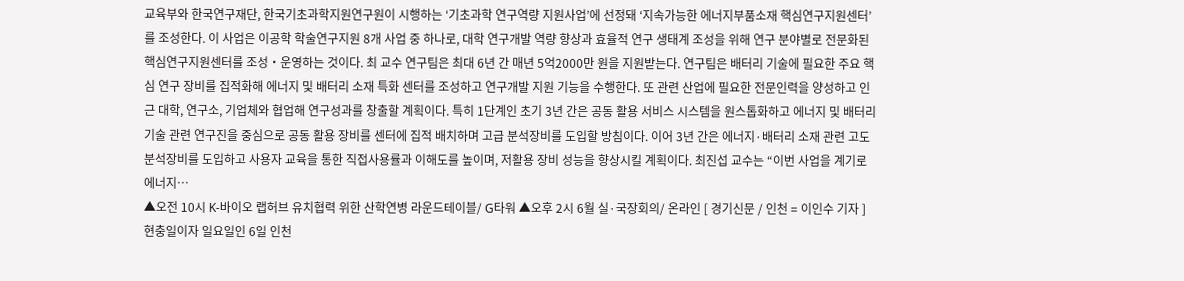교육부와 한국연구재단, 한국기초과학지원연구원이 시행하는 ‘기초과학 연구역량 지원사업’에 선정돼 ‘지속가능한 에너지부품소재 핵심연구지원센터’를 조성한다. 이 사업은 이공학 학술연구지원 8개 사업 중 하나로, 대학 연구개발 역량 향상과 효율적 연구 생태계 조성을 위해 연구 분야별로 전문화된 핵심연구지원센터를 조성‧운영하는 것이다. 최 교수 연구팀은 최대 6년 간 매년 5억2000만 원을 지원받는다. 연구팀은 배터리 기술에 필요한 주요 핵심 연구 장비를 집적화해 에너지 및 배터리 소재 특화 센터를 조성하고 연구개발 지원 기능을 수행한다. 또 관련 산업에 필요한 전문인력을 양성하고 인근 대학, 연구소, 기업체와 협업해 연구성과를 창출할 계획이다. 특히 1단계인 초기 3년 간은 공동 활용 서비스 시스템을 원스톱화하고 에너지 및 배터리 기술 관련 연구진을 중심으로 공동 활용 장비를 센터에 집적 배치하며 고급 분석장비를 도입할 방침이다. 이어 3년 간은 에너지·배터리 소재 관련 고도 분석장비를 도입하고 사용자 교육을 통한 직접사용률과 이해도를 높이며, 저활용 장비 성능을 향상시킬 계획이다. 최진섭 교수는 “이번 사업을 계기로 에너지…
▲오전 10시 K-바이오 랩허브 유치협력 위한 산학연병 라운드테이블/ G타워 ▲오후 2시 6월 실·국장회의/ 온라인 [ 경기신문 / 인천 = 이인수 기자 ]
현충일이자 일요일인 6일 인천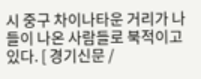시 중구 차이나타운 거리가 나들이 나온 사람들로 북적이고 있다. [ 경기신문 /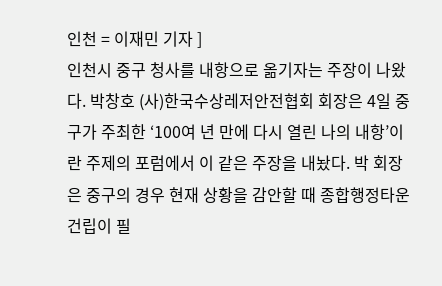인천 = 이재민 기자 ]
인천시 중구 청사를 내항으로 옮기자는 주장이 나왔다. 박창호 (사)한국수상레저안전협회 회장은 4일 중구가 주최한 ‘100여 년 만에 다시 열린 나의 내항’이란 주제의 포럼에서 이 같은 주장을 내놨다. 박 회장은 중구의 경우 현재 상황을 감안할 때 종합행정타운 건립이 필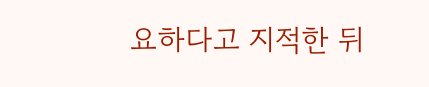요하다고 지적한 뒤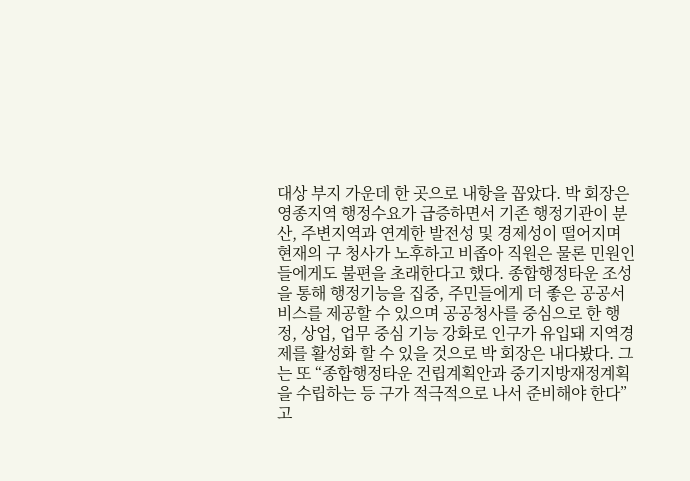대상 부지 가운데 한 곳으로 내항을 꼽았다. 박 회장은 영종지역 행정수요가 급증하면서 기존 행정기관이 분산, 주변지역과 연계한 발전성 및 경제성이 떨어지며 현재의 구 청사가 노후하고 비좁아 직원은 물론 민원인들에게도 불편을 초래한다고 했다. 종합행정타운 조성을 통해 행정기능을 집중, 주민들에게 더 좋은 공공서비스를 제공할 수 있으며 공공청사를 중심으로 한 행정, 상업, 업무 중심 기능 강화로 인구가 유입돼 지역경제를 활성화 할 수 있을 것으로 박 회장은 내다봤다. 그는 또 “종합행정타운 건립계획안과 중기지방재정계획을 수립하는 등 구가 적극적으로 나서 준비해야 한다”고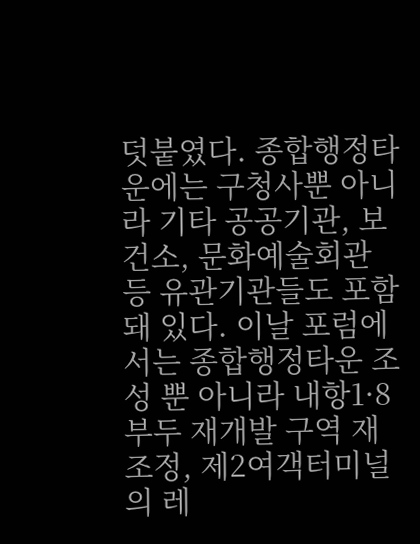덧붙였다. 종합행정타운에는 구청사뿐 아니라 기타 공공기관, 보건소, 문화예술회관 등 유관기관들도 포함돼 있다. 이날 포럼에서는 종합행정타운 조성 뿐 아니라 내항1·8부두 재개발 구역 재조정, 제2여객터미널의 레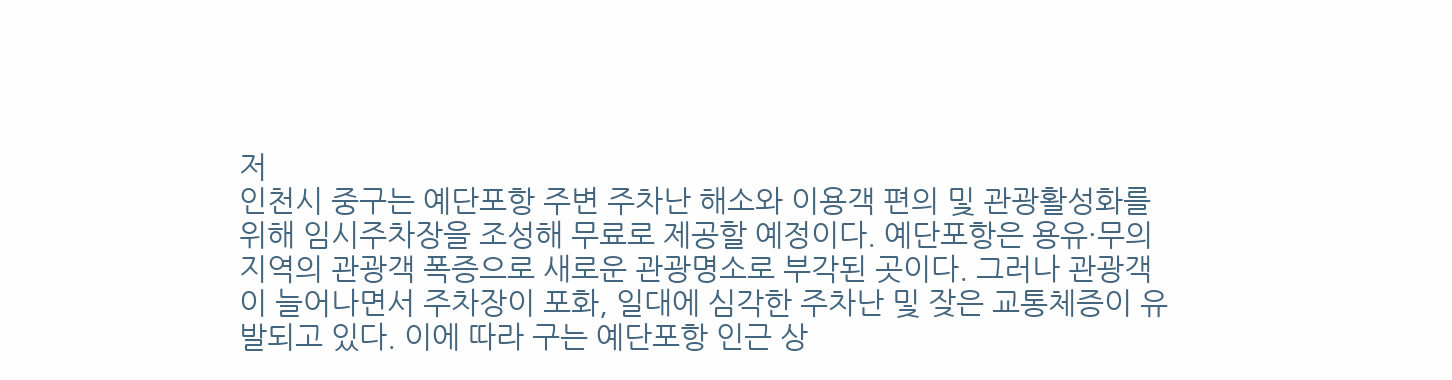저
인천시 중구는 예단포항 주변 주차난 해소와 이용객 편의 및 관광활성화를 위해 임시주차장을 조성해 무료로 제공할 예정이다. 예단포항은 용유·무의지역의 관광객 폭증으로 새로운 관광명소로 부각된 곳이다. 그러나 관광객이 늘어나면서 주차장이 포화, 일대에 심각한 주차난 및 잦은 교통체증이 유발되고 있다. 이에 따라 구는 예단포항 인근 상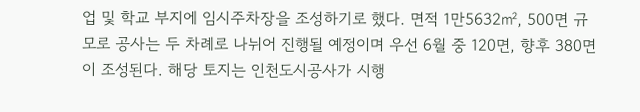업 및 학교 부지에 임시주차장을 조성하기로 했다. 면적 1만5632㎡, 500면 규모로 공사는 두 차례로 나뉘어 진행될 예정이며 우선 6월 중 120면, 향후 380면이 조성된다. 해당 토지는 인천도시공사가 시행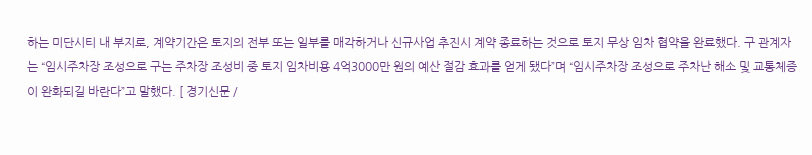하는 미단시티 내 부지로, 계약기간은 토지의 전부 또는 일부를 매각하거나 신규사업 추진시 계약 종료하는 것으로 토지 무상 임차 협약을 완료했다. 구 관계자는 “임시주차장 조성으로 구는 주차장 조성비 중 토지 임차비용 4억3000만 원의 예산 절감 효과를 얻게 됐다”며 “임시주차장 조성으로 주차난 해소 및 교통체증이 완화되길 바란다”고 말했다. [ 경기신문 /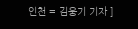인천 = 김웅기 기자 ]